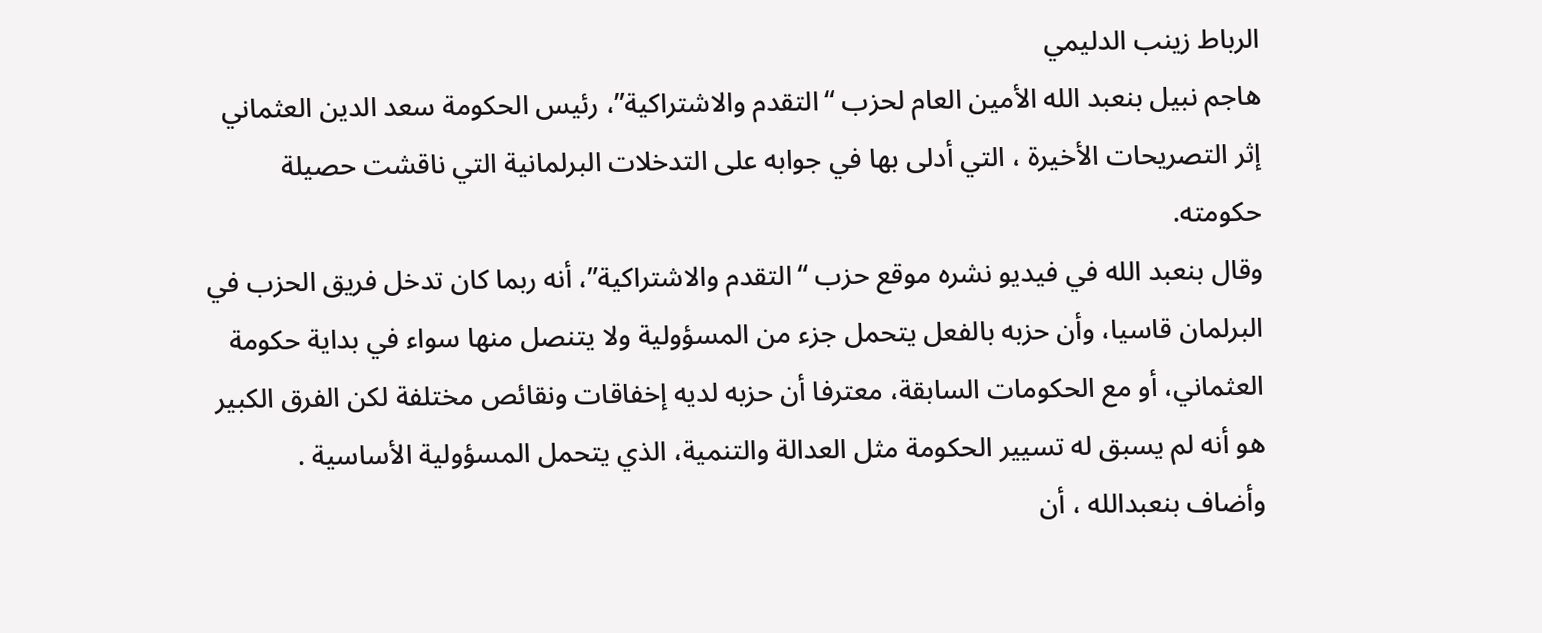الرباط زينب الدليمي
هاجم نبيل بنعبد الله الأمين العام لحزب “التقدم والاشتراكية”، رئيس الحكومة سعد الدين العثماني إثر التصريحات الأخيرة ، التي أدلى بها في جوابه على التدخلات البرلمانية التي ناقشت حصيلة حكومته.
وقال بنعبد الله في فيديو نشره موقع حزب “التقدم والاشتراكية”، أنه ربما كان تدخل فريق الحزب في البرلمان قاسيا، وأن حزبه بالفعل يتحمل جزء من المسؤولية ولا يتنصل منها سواء في بداية حكومة العثماني، أو مع الحكومات السابقة، معترفا أن حزبه لديه إخفاقات ونقائص مختلفة لكن الفرق الكبير هو أنه لم يسبق له تسيير الحكومة مثل العدالة والتنمية، الذي يتحمل المسؤولية الأساسية .
وأضاف بنعبدالله ، أن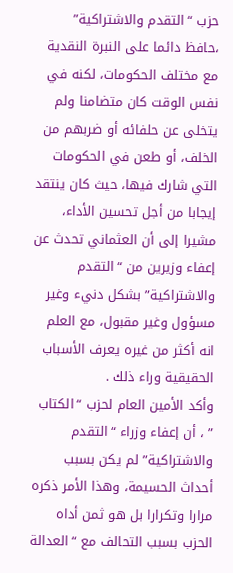حزب “التقدم والاشتراكية” ،حافظ دائما على النبرة النقدية مع مختلف الحكومات، لكنه في نفس الوقت كان متضامنا ولم يتخلى عن حلفائه أو ضربهم من الخلف، أو طعن في الحكومات التي شارك فيها، حيث كان ينتقد إيجابا من أجل تحسين الأداء، مشيرا إلى أن العثماني تحدث عن إعفاء وزيرين من “التقدم والاشتراكية” بشكل دنيء وغير مسؤول وغير مقبول، مع العلم انه أكثر من غيره يعرف الأسباب الحقيقية وراء ذلك .
وأكد الأمين العام لحزب “الكتاب ” ، أن إعفاء وزراء “التقدم والاشتراكية” لم يكن بسبب أحداث الحسيمة، وهذا الأمر ذكره مرارا وتكرارا بل هو ثمن أداه الحزب بسبب التحالف مع “العدالة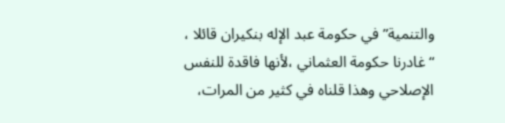والتنمية” في حكومة عبد الإله بنكيران قائلا ، “غادرنا حكومة العثماني ،لأنها فاقدة للنفس الإصلاحي وهذا قلناه في كثير من المرات،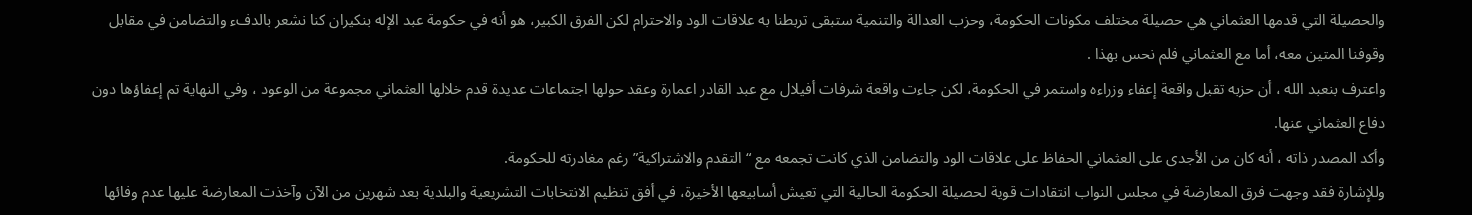والحصيلة التي قدمها العثماني هي حصيلة مختلف مكونات الحكومة، وحزب العدالة والتنمية ستبقى تربطنا به علاقات الود والاحترام لكن الفرق الكبير، هو أنه في حكومة عبد الإله بنكيران كنا نشعر بالدفء والتضامن في مقابل وقوفنا المتين معه، أما مع العثماني فلم نحس بهذا .
واعترف بنعبد الله ، أن حزبه تقبل واقعة إعفاء وزراءه واستمر في الحكومة، لكن جاءت واقعة شرفات أفيلال مع عبد القادر اعمارة وعقد حولها اجتماعات عديدة قدم خلالها العثماني مجموعة من الوعود ، وفي النهاية تم إعفاؤها دون دفاع العثماني عنها.
وأكد المصدر ذاته ، أنه كان من الأجدى على العثماني الحفاظ على علاقات الود والتضامن الذي كانت تجمعه مع “التقدم والاشتراكية” رغم مغادرته للحكومة.
وللإشارة فقد وجهت فرق المعارضة في مجلس النواب انتقادات قوية لحصيلة الحكومة الحالية التي تعيش أسابيعها الأخيرة، في أفق تنظيم الانتخابات التشريعية والبلدية بعد شهرين من الآن وآخذت المعارضة عليها عدم وفائها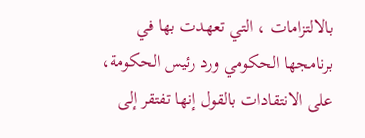بالالتزامات ، التي تعهدت بها في برنامجها الحكومي ورد رئيس الحكومة، على الانتقادات بالقول إنها تفتقر إلى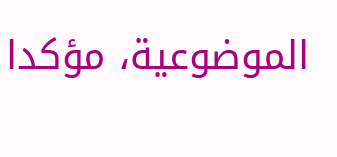الموضوعية، مؤكدا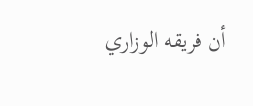أن فريقه الوزاري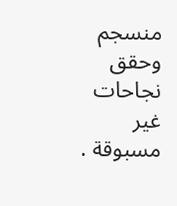منسجم وحقق نجاحات غير مسبوقة .